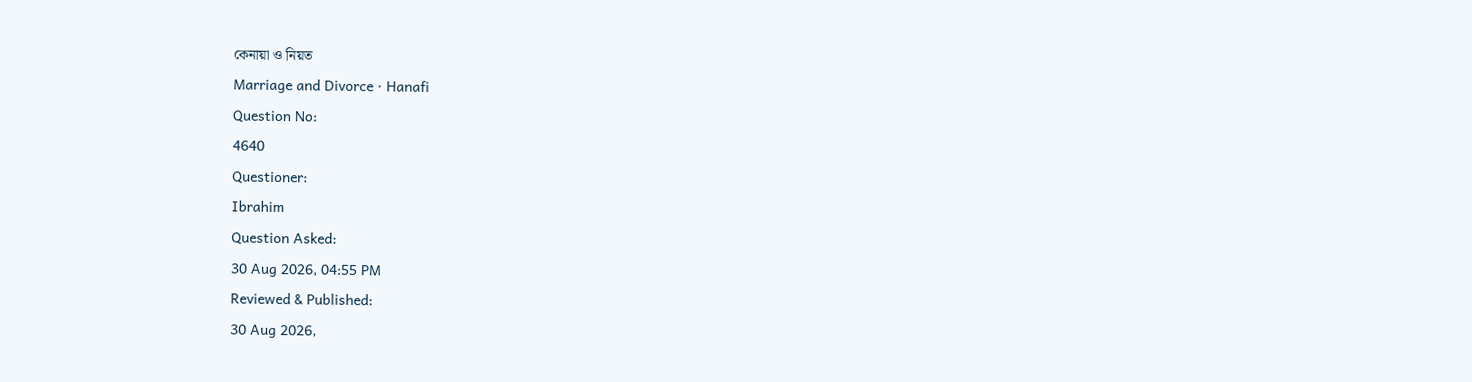কেনায়া ও নিয়ত
Marriage and Divorce · Hanafi
Question No:
4640
Questioner:
Ibrahim
Question Asked:
30 Aug 2026, 04:55 PM
Reviewed & Published:
30 Aug 2026,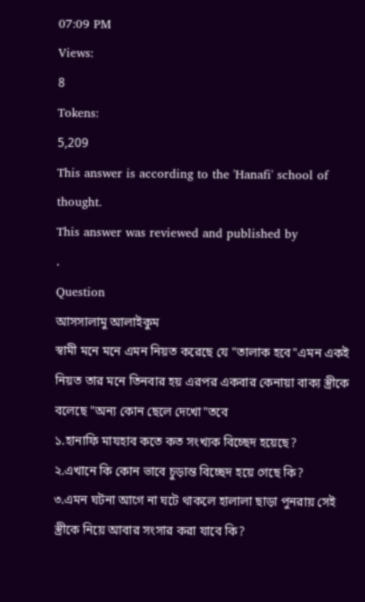07:09 PM
Views:
8
Tokens:
5,209
This answer is according to the 'Hanafi' school of thought.
This answer was reviewed and published by
.
Question
আসসালামু আলাইকুম
স্বামী মনে মনে এমন নিয়ত করেছে যে "তালাক হবে"এমন একই নিয়ত তার মনে তিনবার হয় এরপর একবার কেনায়া বাক্য স্ত্রীকে বলেছে "অন্য কোন ছেলে দেখো"তবে
১.হানাফি মাযহাব কতে কত সংখ্যক বিচ্ছেদ হয়েছে?
২.এখানে কি কোন ভাবে চুড়ান্ত বিচ্ছেদ হয়ে গেছে কি?
৩.এমন ঘটনা আগে না ঘটে থাকলে হালালা ছাড়া পুনরায় সেই স্ত্রীকে নিয়ে আবার সংসার করা যাবে কি?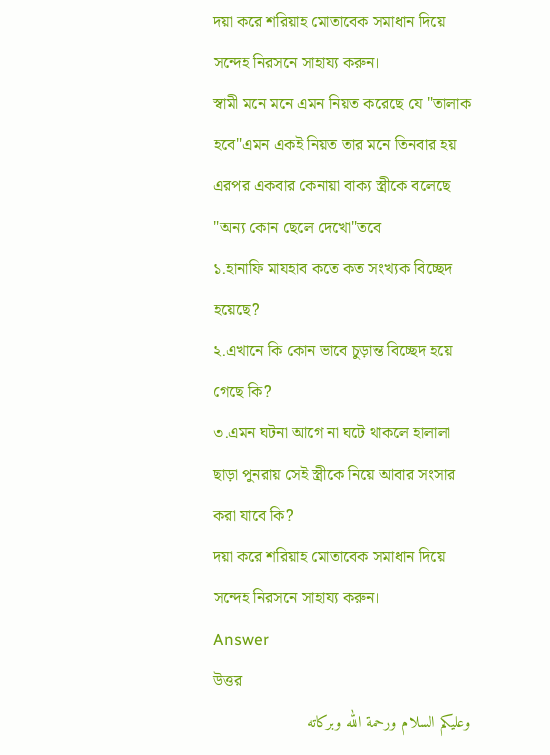দয়া করে শরিয়াহ মোতাবেক সমাধান দিয়ে সন্দেহ নিরসনে সাহায্য করুন।
স্বামী মনে মনে এমন নিয়ত করেছে যে "তালাক হবে"এমন একই নিয়ত তার মনে তিনবার হয় এরপর একবার কেনায়া বাক্য স্ত্রীকে বলেছে "অন্য কোন ছেলে দেখো"তবে
১.হানাফি মাযহাব কতে কত সংখ্যক বিচ্ছেদ হয়েছে?
২.এখানে কি কোন ভাবে চুড়ান্ত বিচ্ছেদ হয়ে গেছে কি?
৩.এমন ঘটনা আগে না ঘটে থাকলে হালালা ছাড়া পুনরায় সেই স্ত্রীকে নিয়ে আবার সংসার করা যাবে কি?
দয়া করে শরিয়াহ মোতাবেক সমাধান দিয়ে সন্দেহ নিরসনে সাহায্য করুন।
Answer
উত্তর
وعليكم السلام ورحمة الله وبركاته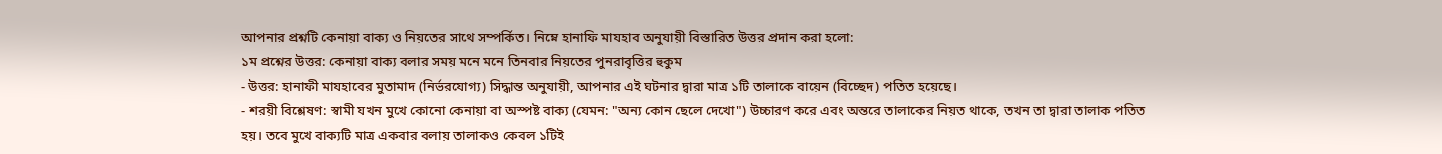আপনার প্রশ্নটি কেনায়া বাক্য ও নিয়তের সাথে সম্পর্কিত। নিম্নে হানাফি মাযহাব অনুযায়ী বিস্তারিত উত্তর প্রদান করা হলো:
১ম প্রশ্নের উত্তর: কেনায়া বাক্য বলার সময় মনে মনে তিনবার নিয়তের পুনরাবৃত্তির হুকুম
- উত্তর: হানাফী মাযহাবের মুতামাদ (নির্ভরযোগ্য) সিদ্ধান্ত অনুযায়ী, আপনার এই ঘটনার দ্বারা মাত্র ১টি তালাকে বায়েন (বিচ্ছেদ) পতিত হয়েছে।
- শরয়ী বিশ্লেষণ: স্বামী যখন মুখে কোনো কেনায়া বা অস্পষ্ট বাক্য (যেমন: "অন্য কোন ছেলে দেখো") উচ্চারণ করে এবং অন্তরে তালাকের নিয়ত থাকে, তখন তা দ্বারা তালাক পতিত হয়। তবে মুখে বাক্যটি মাত্র একবার বলায় তালাকও কেবল ১টিই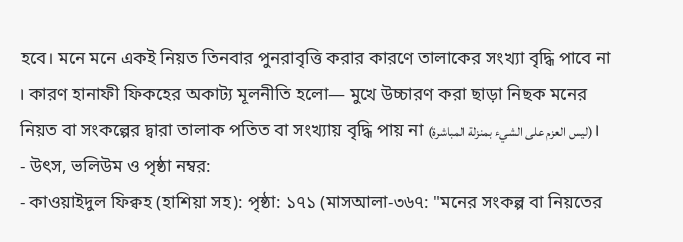হবে। মনে মনে একই নিয়ত তিনবার পুনরাবৃত্তি করার কারণে তালাকের সংখ্যা বৃদ্ধি পাবে না । কারণ হানাফী ফিকহের অকাট্য মূলনীতি হলো— মুখে উচ্চারণ করা ছাড়া নিছক মনের নিয়ত বা সংকল্পের দ্বারা তালাক পতিত বা সংখ্যায় বৃদ্ধি পায় না (ليس العزم على الشيء بمنزلة المباشرة) ।
- উৎস, ভলিউম ও পৃষ্ঠা নম্বর:
- কাওয়াইদুল ফিক্বহ (হাশিয়া সহ): পৃষ্ঠা: ১৭১ (মাসআলা-৩৬৭: "মনের সংকল্প বা নিয়তের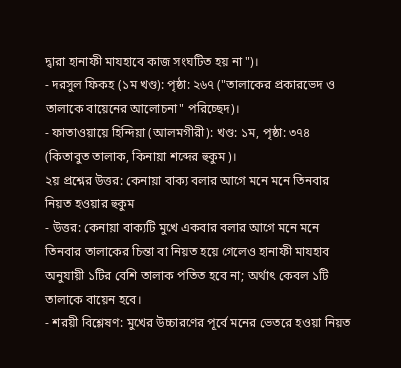দ্বারা হানাফী মাযহাবে কাজ সংঘটিত হয় না")।
- দরসুল ফিকহ (১ম খণ্ড): পৃষ্ঠা: ২৬৭ ("তালাকের প্রকারভেদ ও তালাকে বায়েনের আলোচনা" পরিচ্ছেদ)।
- ফাতাওয়ায়ে হিন্দিয়া (আলমগীরী): খণ্ড: ১ম, পৃষ্ঠা: ৩৭৪ (কিতাবুত তালাক, কিনায়া শব্দের হুকুম)।
২য় প্রশ্নের উত্তর: কেনায়া বাক্য বলার আগে মনে মনে তিনবার নিয়ত হওয়ার হুকুম
- উত্তর: কেনায়া বাক্যটি মুখে একবার বলার আগে মনে মনে তিনবার তালাকের চিন্তা বা নিয়ত হয়ে গেলেও হানাফী মাযহাব অনুযায়ী ১টির বেশি তালাক পতিত হবে না; অর্থাৎ কেবল ১টি তালাকে বায়েন হবে।
- শরয়ী বিশ্লেষণ: মুখের উচ্চারণের পূর্বে মনের ভেতরে হওয়া নিয়ত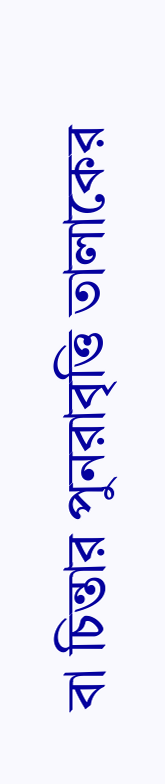বা চিন্তার পুনরাবৃত্তি তালাকের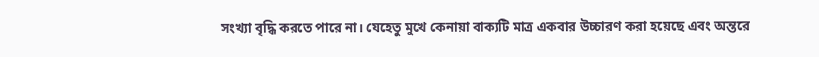সংখ্যা বৃদ্ধি করতে পারে না। যেহেতু মুখে কেনায়া বাক্যটি মাত্র একবার উচ্চারণ করা হয়েছে এবং অন্তরে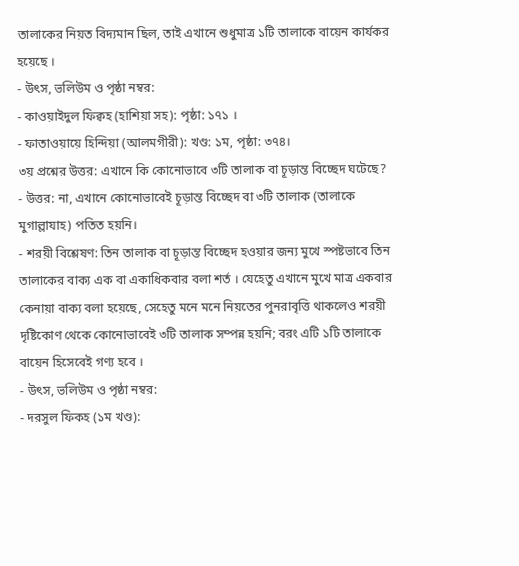তালাকের নিয়ত বিদ্যমান ছিল, তাই এখানে শুধুমাত্র ১টি তালাকে বায়েন কার্যকর হয়েছে ।
- উৎস, ভলিউম ও পৃষ্ঠা নম্বর:
- কাওয়াইদুল ফিক্বহ (হাশিয়া সহ): পৃষ্ঠা: ১৭১ ।
- ফাতাওয়ায়ে হিন্দিয়া (আলমগীরী): খণ্ড: ১ম, পৃষ্ঠা: ৩৭৪।
৩য় প্রশ্নের উত্তর: এখানে কি কোনোভাবে ৩টি তালাক বা চূড়ান্ত বিচ্ছেদ ঘটেছে?
- উত্তর: না, এখানে কোনোভাবেই চূড়ান্ত বিচ্ছেদ বা ৩টি তালাক (তালাকে মুগাল্লাযাহ) পতিত হয়নি।
- শরয়ী বিশ্লেষণ: তিন তালাক বা চূড়ান্ত বিচ্ছেদ হওয়ার জন্য মুখে স্পষ্টভাবে তিন তালাকের বাক্য এক বা একাধিকবার বলা শর্ত । যেহেতু এখানে মুখে মাত্র একবার কেনায়া বাক্য বলা হয়েছে, সেহেতু মনে মনে নিয়তের পুনরাবৃত্তি থাকলেও শরয়ী দৃষ্টিকোণ থেকে কোনোভাবেই ৩টি তালাক সম্পন্ন হয়নি; বরং এটি ১টি তালাকে বায়েন হিসেবেই গণ্য হবে ।
- উৎস, ভলিউম ও পৃষ্ঠা নম্বর:
- দরসুল ফিকহ (১ম খণ্ড):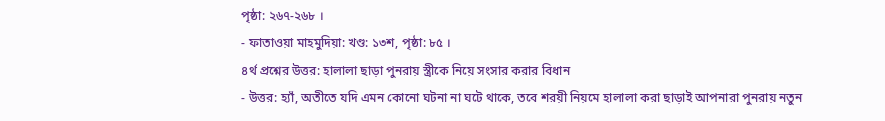পৃষ্ঠা: ২৬৭-২৬৮ ।
- ফাতাওয়া মাহমুদিয়া: খণ্ড: ১৩শ, পৃষ্ঠা: ৮৫ ।
৪র্থ প্রশ্নের উত্তর: হালালা ছাড়া পুনরায় স্ত্রীকে নিয়ে সংসার করার বিধান
- উত্তর: হ্যাঁ, অতীতে যদি এমন কোনো ঘটনা না ঘটে থাকে, তবে শরয়ী নিয়মে হালালা করা ছাড়াই আপনারা পুনরায় নতুন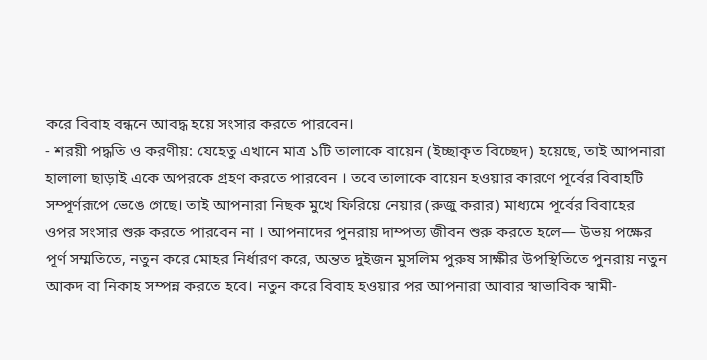করে বিবাহ বন্ধনে আবদ্ধ হয়ে সংসার করতে পারবেন।
- শরয়ী পদ্ধতি ও করণীয়: যেহেতু এখানে মাত্র ১টি তালাকে বায়েন (ইচ্ছাকৃত বিচ্ছেদ) হয়েছে, তাই আপনারা হালালা ছাড়াই একে অপরকে গ্রহণ করতে পারবেন । তবে তালাকে বায়েন হওয়ার কারণে পূর্বের বিবাহটি সম্পূর্ণরূপে ভেঙে গেছে। তাই আপনারা নিছক মুখে ফিরিয়ে নেয়ার (রুজু করার) মাধ্যমে পূর্বের বিবাহের ওপর সংসার শুরু করতে পারবেন না । আপনাদের পুনরায় দাম্পত্য জীবন শুরু করতে হলে— উভয় পক্ষের পূর্ণ সম্মতিতে, নতুন করে মোহর নির্ধারণ করে, অন্তত দুইজন মুসলিম পুরুষ সাক্ষীর উপস্থিতিতে পুনরায় নতুন আকদ বা নিকাহ সম্পন্ন করতে হবে। নতুন করে বিবাহ হওয়ার পর আপনারা আবার স্বাভাবিক স্বামী-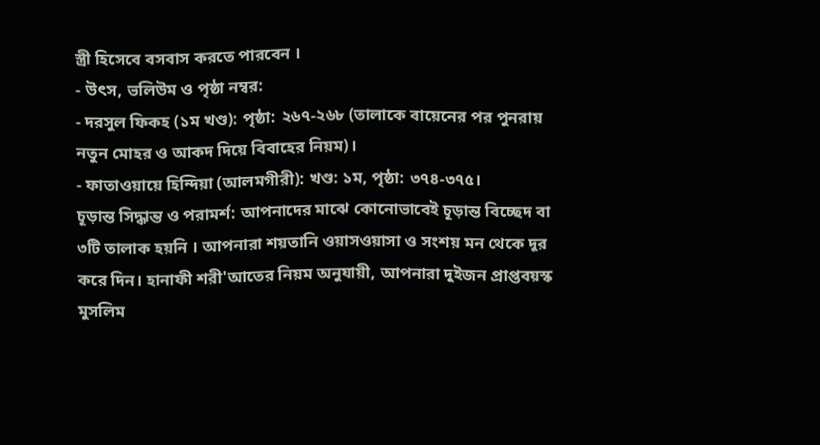স্ত্রী হিসেবে বসবাস করতে পারবেন ।
- উৎস, ভলিউম ও পৃষ্ঠা নম্বর:
- দরসুল ফিকহ (১ম খণ্ড): পৃষ্ঠা: ২৬৭-২৬৮ (তালাকে বায়েনের পর পুনরায় নতুন মোহর ও আকদ দিয়ে বিবাহের নিয়ম)।
- ফাতাওয়ায়ে হিন্দিয়া (আলমগীরী): খণ্ড: ১ম, পৃষ্ঠা: ৩৭৪-৩৭৫।
চূড়ান্ত সিদ্ধান্ত ও পরামর্শ: আপনাদের মাঝে কোনোভাবেই চূড়ান্ত বিচ্ছেদ বা ৩টি তালাক হয়নি । আপনারা শয়তানি ওয়াসওয়াসা ও সংশয় মন থেকে দূর করে দিন। হানাফী শরী'আতের নিয়ম অনুযায়ী, আপনারা দুইজন প্রাপ্তবয়স্ক মুসলিম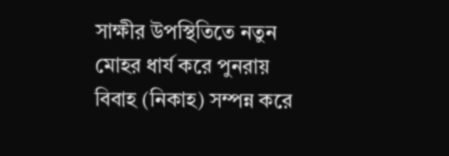সাক্ষীর উপস্থিতিতে নতুন মোহর ধার্য করে পুনরায় বিবাহ (নিকাহ) সম্পন্ন করে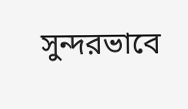সুন্দরভাবে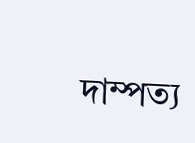দাম্পত্য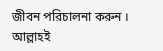জীবন পরিচালনা করুন ।
আল্লাহই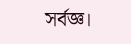সর্বজ্ঞ।